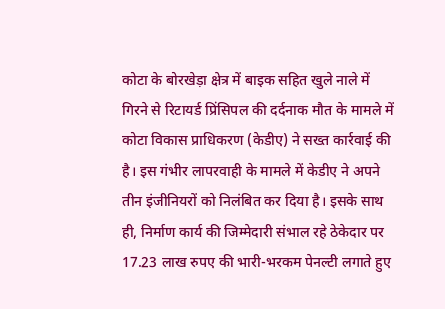कोटा के बोरखेड़ा क्षेत्र में बाइक सहित खुले नाले में गिरने से रिटायर्ड प्रिंसिपल की दर्दनाक मौत के मामले में कोटा विकास प्राधिकरण (केडीए) ने सख्त कार्रवाई की है। इस गंभीर लापरवाही के मामले में केडीए ने अपने तीन इंजीनियरों को निलंबित कर दिया है। इसके साथ ही, निर्माण कार्य की जिम्मेदारी संभाल रहे ठेकेदार पर 17.23 लाख रुपए की भारी-भरकम पेनल्टी लगाते हुए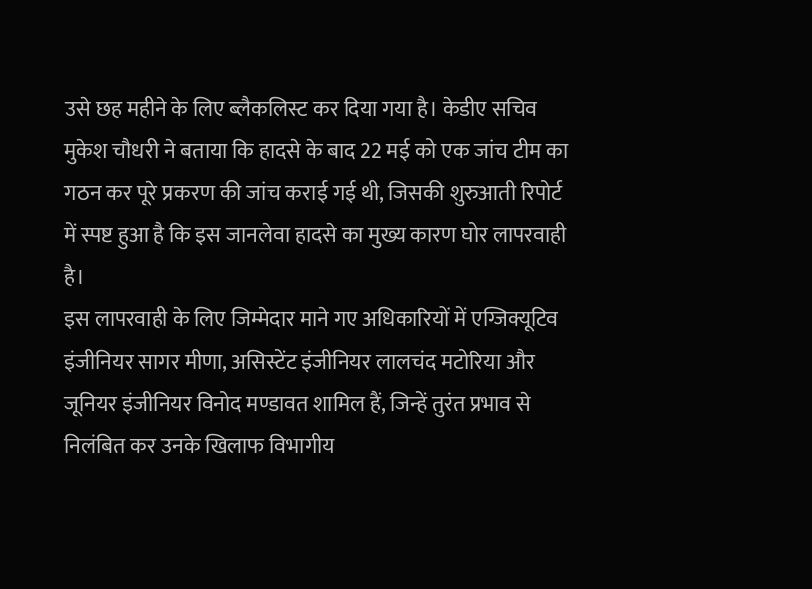उसे छह महीने के लिए ब्लैकलिस्ट कर दिया गया है। केडीए सचिव मुकेश चौधरी ने बताया कि हादसे के बाद 22 मई को एक जांच टीम का गठन कर पूरे प्रकरण की जांच कराई गई थी, जिसकी शुरुआती रिपोर्ट में स्पष्ट हुआ है कि इस जानलेवा हादसे का मुख्य कारण घोर लापरवाही है।
इस लापरवाही के लिए जिम्मेदार माने गए अधिकारियों में एग्जिक्यूटिव इंजीनियर सागर मीणा, असिस्टेंट इंजीनियर लालचंद मटोरिया और जूनियर इंजीनियर विनोद मण्डावत शामिल हैं, जिन्हें तुरंत प्रभाव से निलंबित कर उनके खिलाफ विभागीय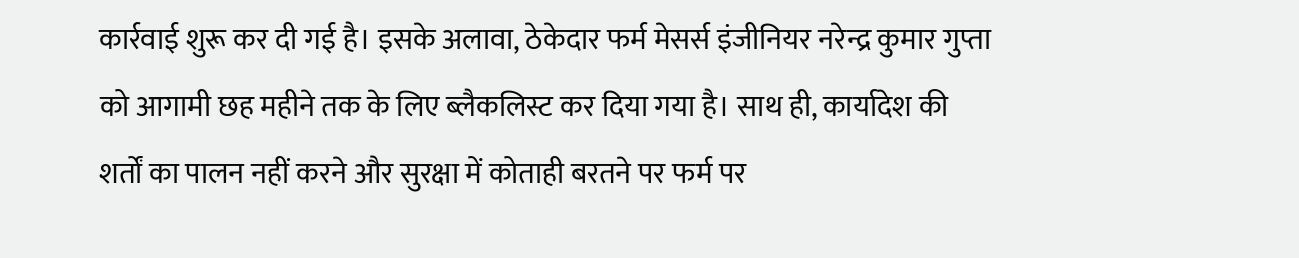कार्रवाई शुरू कर दी गई है। इसके अलावा, ठेकेदार फर्म मेसर्स इंजीनियर नरेन्द्र कुमार गुप्ता को आगामी छह महीने तक के लिए ब्लैकलिस्ट कर दिया गया है। साथ ही, कार्यादेश की शर्तों का पालन नहीं करने और सुरक्षा में कोताही बरतने पर फर्म पर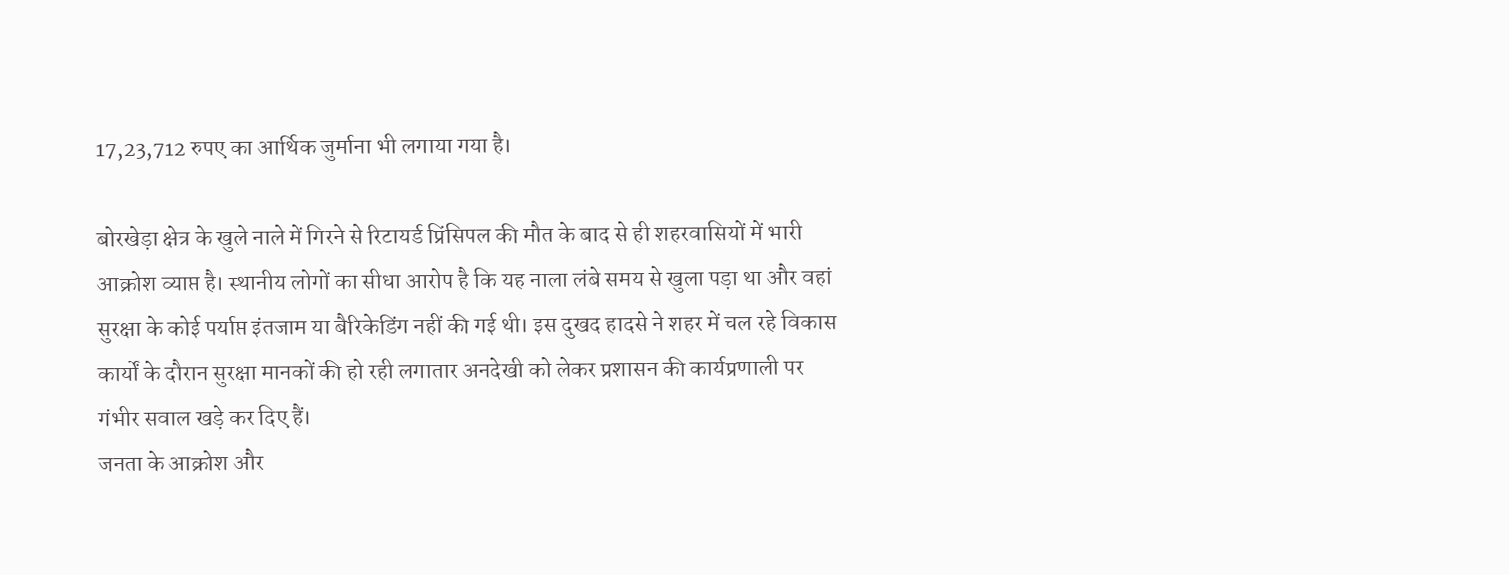17,23,712 रुपए का आर्थिक जुर्माना भी लगाया गया है।

बोरखेड़ा क्षेत्र के खुले नाले में गिरने से रिटायर्ड प्रिंसिपल की मौत के बाद से ही शहरवासियों में भारी आक्रोश व्याप्त है। स्थानीय लोगों का सीधा आरोप है कि यह नाला लंबे समय से खुला पड़ा था और वहां सुरक्षा के कोई पर्याप्त इंतजाम या बैरिकेडिंग नहीं की गई थी। इस दुखद हादसे ने शहर में चल रहे विकास कार्यों के दौरान सुरक्षा मानकों की हो रही लगातार अनदेखी को लेकर प्रशासन की कार्यप्रणाली पर गंभीर सवाल खड़े कर दिए हैं।
जनता के आक्रोश और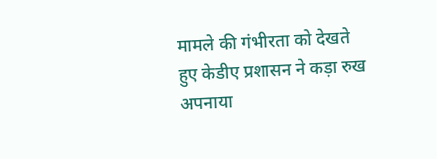मामले की गंभीरता को देखते हुए केडीए प्रशासन ने कड़ा रुख अपनाया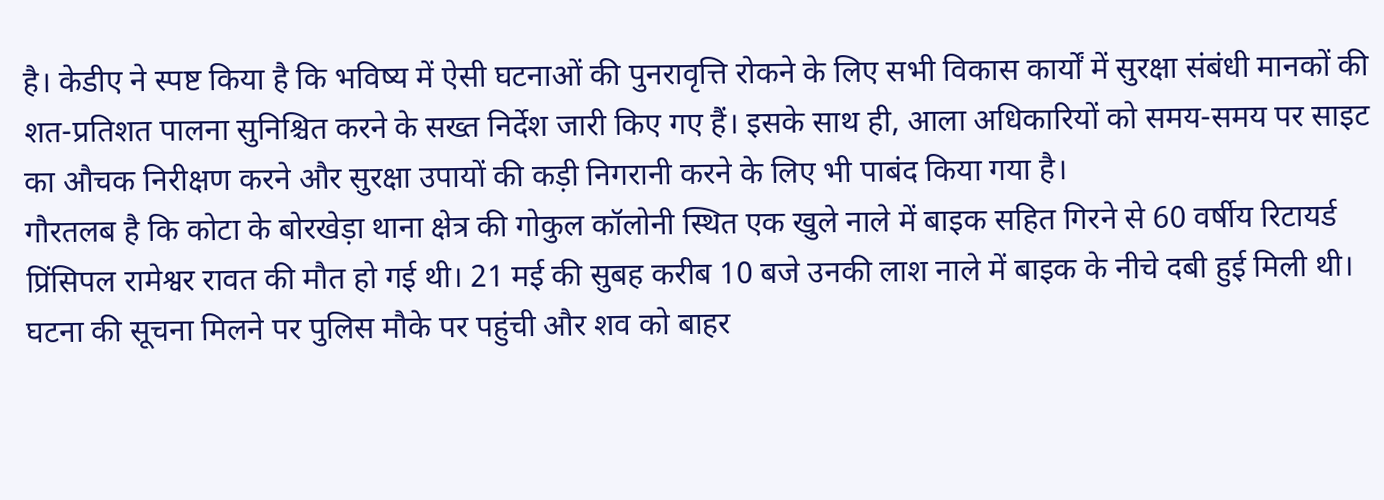है। केडीए ने स्पष्ट किया है कि भविष्य में ऐसी घटनाओं की पुनरावृत्ति रोकने के लिए सभी विकास कार्यों में सुरक्षा संबंधी मानकों की शत-प्रतिशत पालना सुनिश्चित करने के सख्त निर्देश जारी किए गए हैं। इसके साथ ही, आला अधिकारियों को समय-समय पर साइट का औचक निरीक्षण करने और सुरक्षा उपायों की कड़ी निगरानी करने के लिए भी पाबंद किया गया है।
गौरतलब है कि कोटा के बोरखेड़ा थाना क्षेत्र की गोकुल कॉलोनी स्थित एक खुले नाले में बाइक सहित गिरने से 60 वर्षीय रिटायर्ड प्रिंसिपल रामेश्वर रावत की मौत हो गई थी। 21 मई की सुबह करीब 10 बजे उनकी लाश नाले में बाइक के नीचे दबी हुई मिली थी। घटना की सूचना मिलने पर पुलिस मौके पर पहुंची और शव को बाहर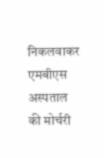निकलवाकर एमबीएस अस्पताल की मोर्चरी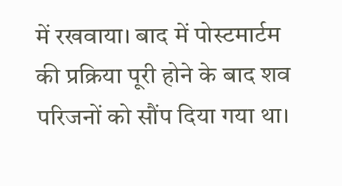में रखवाया। बाद में पोस्टमार्टम की प्रक्रिया पूरी होने के बाद शव परिजनों को सौंप दिया गया था।